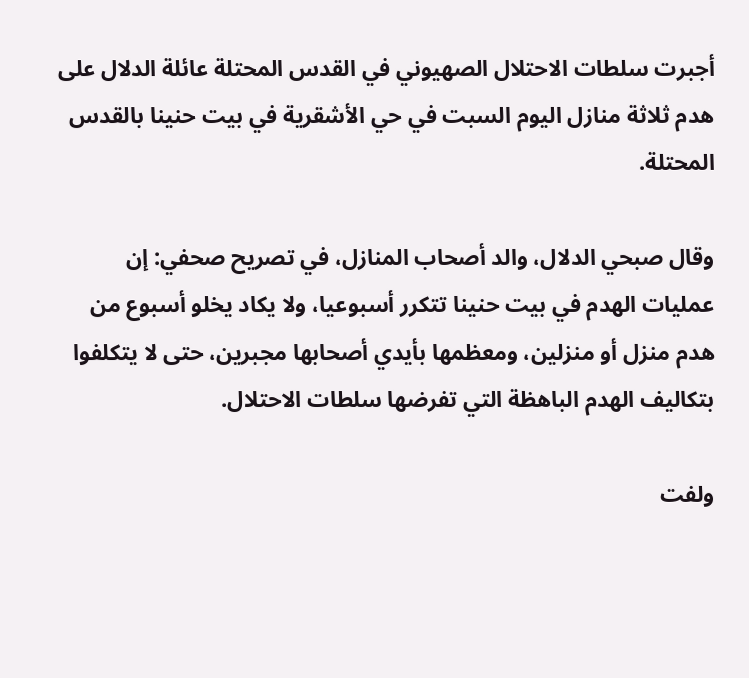أجبرت سلطات الاحتلال الصهيوني في القدس المحتلة عائلة الدلال على هدم ثلاثة منازل اليوم السبت في حي الأشقرية في بيت حنينا بالقدس المحتلة.

وقال صبحي الدلال، والد أصحاب المنازل، في تصريح صحفي: إن عمليات الهدم في بيت حنينا تتكرر أسبوعيا، ولا يكاد يخلو أسبوع من هدم منزل أو منزلين، ومعظمها بأيدي أصحابها مجبرين، حتى لا يتكلفوا بتكاليف الهدم الباهظة التي تفرضها سلطات الاحتلال.

ولفت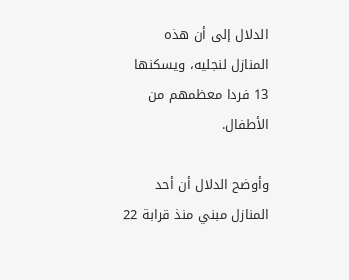الدلال إلى أن هذه المنازل لنجليه، ويسكنها 13 فردا معظمهم من الأطفال.

وأوضح الدلال أن أحد المنازل مبني منذ قرابة 22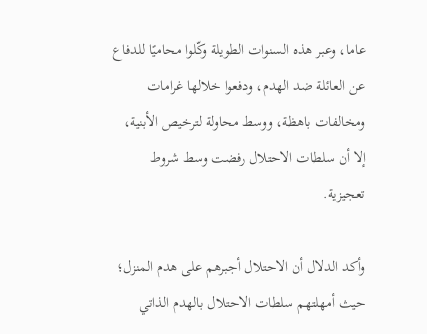عاما، وعبر هذه السنوات الطويلة وكّلوا محاميًا للدفاع عن العائلة ضد الهدم، ودفعوا خلالها غرامات ومخالفات باهظة، ووسط محاولة لترخيص الأبنية، إلا أن سلطات الاحتلال رفضت وسط شروط تعجيزية.

وأكد الدلال أن الاحتلال أجبرهم على هدم المنزل؛ حيث أمهلتهم سلطات الاحتلال بالهدم الذاتي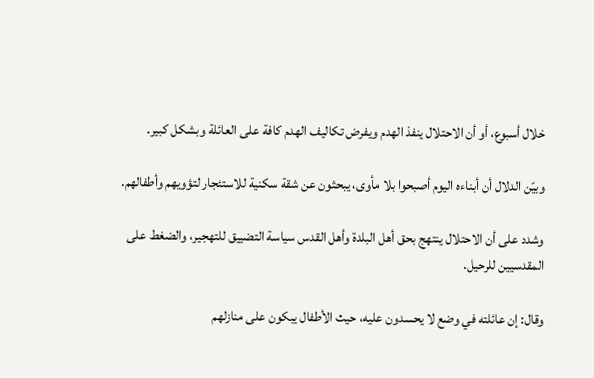خلال أسبوع، أو أن الاحتلال ينفذ الهدم ويفرض تكاليف الهدم كافة على العائلة وبشكل كبير.

وبيّن الدلال أن أبناءه اليوم أصبحوا بلا مأوى، يبحثون عن شقة سكنية للاستئجار لتؤويهم وأطفالهم.

وشدد على أن الاحتلال ينتهج بحق أهل البلدة وأهل القدس سياسة التضييق للتهجير، والضغط على المقدسيين للرحيل.

وقال: إن عائلته في وضع لا يحسدون عليه، حيث الأطفال يبكون على منازلهم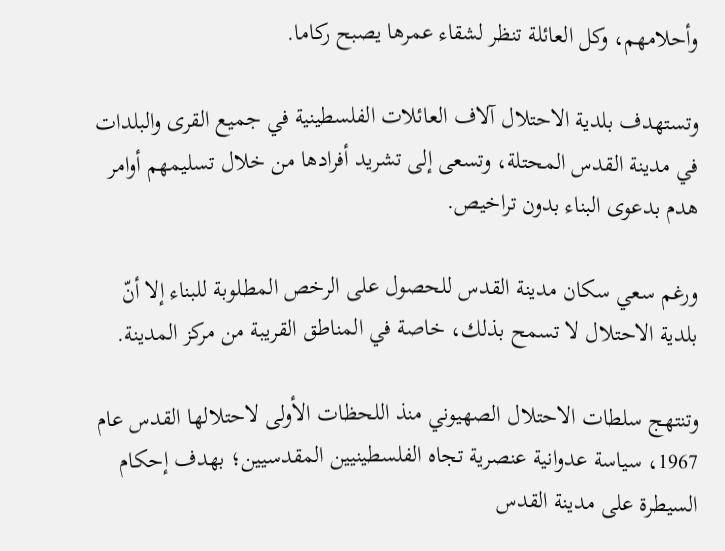وأحلامهم، وكل العائلة تنظر لشقاء عمرها يصبح ركاما.

وتستهدف بلدية الاحتلال آلاف العائلات الفلسطينية في جميع القرى والبلدات في مدينة القدس المحتلة، وتسعى إلى تشريد أفرادها من خلال تسليمهم أوامر هدم بدعوى البناء بدون تراخيص.

ورغم سعي سكان مدينة القدس للحصول على الرخص المطلوبة للبناء إلا أنّ بلدية الاحتلال لا تسمح بذلك، خاصة في المناطق القريبة من مركز المدينة.

وتنتهج سلطات الاحتلال الصهيوني منذ اللحظات الأولى لاحتلالها القدس عام 1967، سياسة عدوانية عنصرية تجاه الفلسطينيين المقدسيين؛ بهدف إحكام السيطرة على مدينة القدس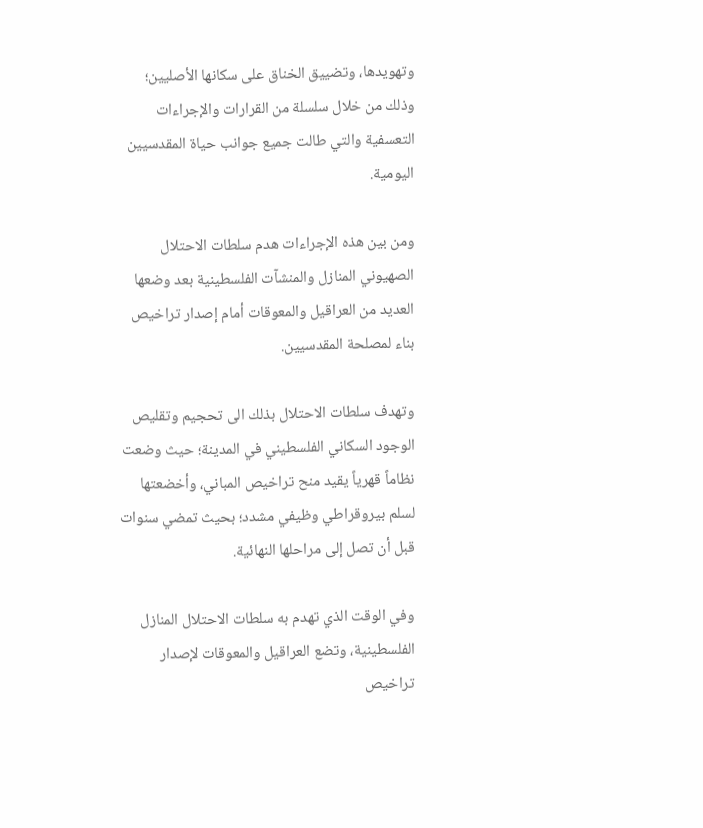وتهويدها، وتضييق الخناق على سكانها الأصليين؛ وذلك من خلال سلسلة من القرارات والإجراءات التعسفية والتي طالت جميع جوانب حياة المقدسيين اليومية.

ومن بين هذه الإجراءات هدم سلطات الاحتلال الصهيوني المنازل والمنشآت الفلسطينية بعد وضعها العديد من العراقيل والمعوقات أمام إصدار تراخيص بناء لمصلحة المقدسيين.

وتهدف سلطات الاحتلال بذلك الى تحجيم وتقليص الوجود السكاني الفلسطيني في المدينة؛ حيث وضعت نظاماً قهرياً يقيد منح تراخيص المباني، وأخضعتها لسلم بيروقراطي وظيفي مشدد؛ بحيث تمضي سنوات قبل أن تصل إلى مراحلها النهائية.

وفي الوقت الذي تهدم به سلطات الاحتلال المنازل الفلسطينية، وتضع العراقيل والمعوقات لإصدار تراخيص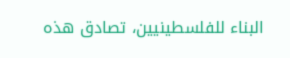البناء للفلسطينيين، تصادق هذه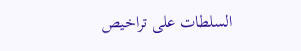السلطات على تراخيص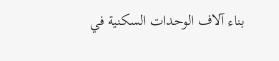بناء آلاف الوحدات السكنية في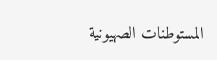المستوطنات الصهيونية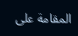المقامة على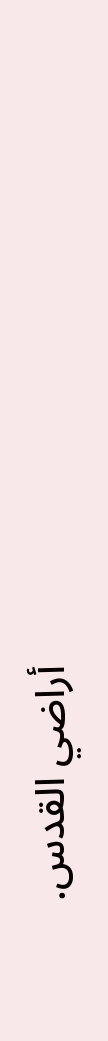أراضي القدس.